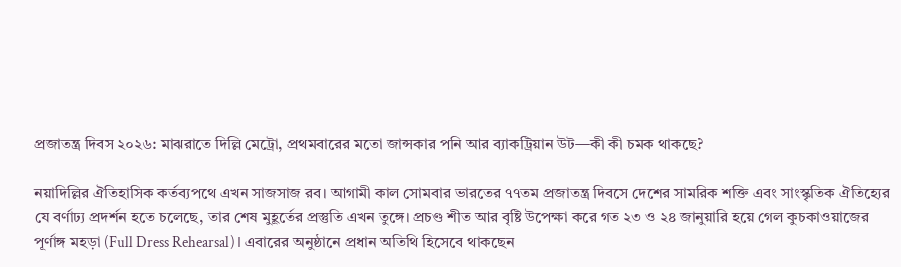প্রজাতন্ত্র দিবস ২০২৬: মাঝরাতে দিল্লি মেট্রো, প্রথমবারের মতো জান্সকার পনি আর ব্যাকট্রিয়ান উট—কী কী চমক থাকছে?

নয়াদিল্লির ঐতিহাসিক কর্তব্যপথে এখন সাজসাজ রব। আগামী কাল সোমবার ভারতের ৭৭তম প্রজাতন্ত্র দিবসে দেশের সামরিক শক্তি এবং সাংস্কৃতিক ঐতিহ্যের যে বর্ণাঢ্য প্রদর্শন হতে চলেছে, তার শেষ মুহূর্তের প্রস্তুতি এখন তুঙ্গে। প্রচণ্ড শীত আর বৃষ্টি উপেক্ষা করে গত ২৩ ও ২৪ জানুয়ারি হয়ে গেল কুচকাওয়াজের পূর্ণাঙ্গ মহড়া (Full Dress Rehearsal)। এবারের অনুষ্ঠানে প্রধান অতিথি হিসেবে থাকছেন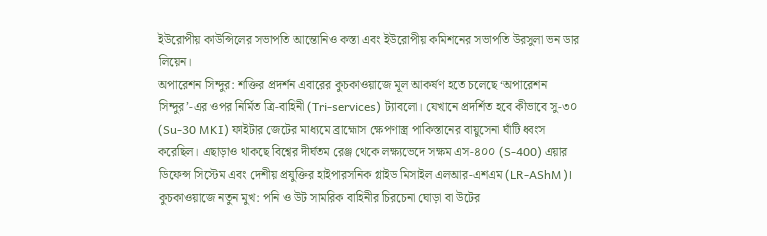ইউরোপীয় কাউন্সিলের সভাপতি আন্তোনিও কস্তা এবং ইউরোপীয় কমিশনের সভাপতি উরসুলা ভন ডার লিয়েন।
অপারেশন সিন্দুর: শক্তির প্রদর্শন এবারের কুচকাওয়াজে মূল আকর্ষণ হতে চলেছে ‘অপারেশন সিন্দুর’-এর ওপর নির্মিত ত্রি-বাহিনী (Tri-services) ট্যাবলো। যেখানে প্রদর্শিত হবে কীভাবে সু-৩০ (Su-30 MKI) ফাইটার জেটের মাধ্যমে ব্রাহ্মোস ক্ষেপণাস্ত্র পাকিস্তানের বায়ুসেনা ঘাঁটি ধ্বংস করেছিল। এছাড়াও থাকছে বিশ্বের দীর্ঘতম রেঞ্জ থেকে লক্ষ্যভেদে সক্ষম এস-৪০০ (S-400) এয়ার ডিফেন্স সিস্টেম এবং দেশীয় প্রযুক্তির হাইপারসনিক গ্লাইড মিসাইল এলআর-এশএম (LR-AShM)।
কুচকাওয়াজে নতুন মুখ: পনি ও উট সামরিক বাহিনীর চিরচেনা ঘোড়া বা উটের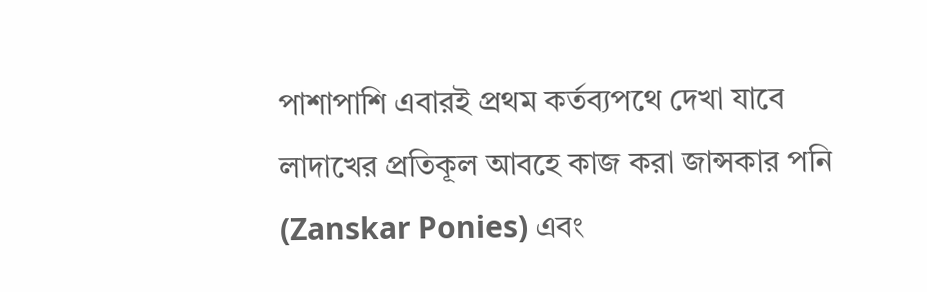পাশাপাশি এবারই প্রথম কর্তব্যপথে দেখা যাবে লাদাখের প্রতিকূল আবহে কাজ করা জান্সকার পনি (Zanskar Ponies) এবং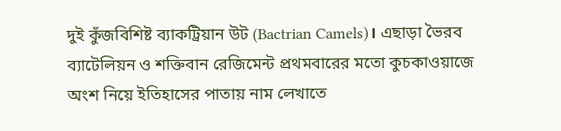দুই কুঁজবিশিষ্ট ব্যাকট্রিয়ান উট (Bactrian Camels)। এছাড়া ভৈরব ব্যাটেলিয়ন ও শক্তিবান রেজিমেন্ট প্রথমবারের মতো কুচকাওয়াজে অংশ নিয়ে ইতিহাসের পাতায় নাম লেখাতে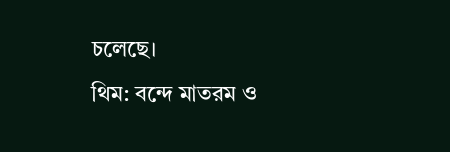চলেছে।
থিম: বন্দে মাতরম ও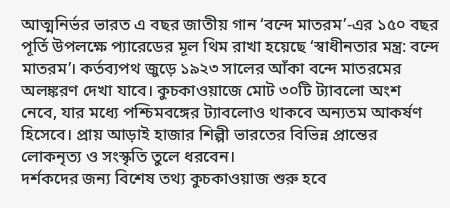আত্মনির্ভর ভারত এ বছর জাতীয় গান ‘বন্দে মাতরম’-এর ১৫০ বছর পূর্তি উপলক্ষে প্যারেডের মূল থিম রাখা হয়েছে ‘স্বাধীনতার মন্ত্র: বন্দে মাতরম’। কর্তব্যপথ জুড়ে ১৯২৩ সালের আঁকা বন্দে মাতরমের অলঙ্করণ দেখা যাবে। কুচকাওয়াজে মোট ৩০টি ট্যাবলো অংশ নেবে, যার মধ্যে পশ্চিমবঙ্গের ট্যাবলোও থাকবে অন্যতম আকর্ষণ হিসেবে। প্রায় আড়াই হাজার শিল্পী ভারতের বিভিন্ন প্রান্তের লোকনৃত্য ও সংস্কৃতি তুলে ধরবেন।
দর্শকদের জন্য বিশেষ তথ্য কুচকাওয়াজ শুরু হবে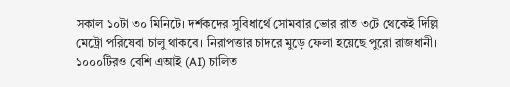সকাল ১০টা ৩০ মিনিটে। দর্শকদের সুবিধার্থে সোমবার ভোর রাত ৩টে থেকেই দিল্লি মেট্রো পরিষেবা চালু থাকবে। নিরাপত্তার চাদরে মুড়ে ফেলা হয়েছে পুরো রাজধানী। ১০০০টিরও বেশি এআই (AI) চালিত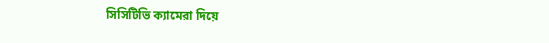সিসিটিভি ক্যামেরা দিয়ে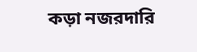কড়া নজরদারি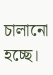চালানো হচ্ছে।